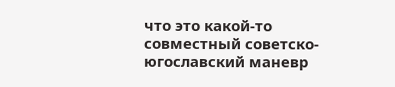что это какой-то совместный советско-югославский маневр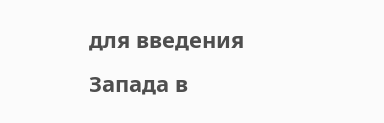для введения Запада в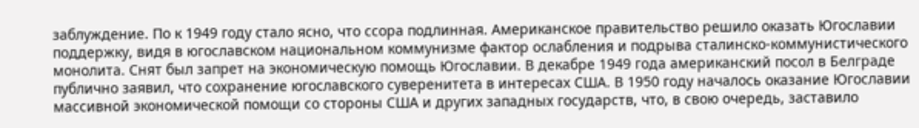заблуждение. По к 1949 году стало ясно, что ссора подлинная. Американское правительство решило оказать Югославии поддержку, видя в югославском национальном коммунизме фактор ослабления и подрыва сталинско-коммунистического монолита. Снят был запрет на экономическую помощь Югославии. В декабре 1949 года американский посол в Белграде публично заявил, что сохранение югославского суверенитета в интересах США. В 1950 году началось оказание Югославии массивной экономической помощи со стороны США и других западных государств, что, в свою очередь, заставило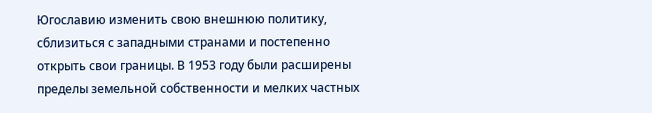Югославию изменить свою внешнюю политику, сблизиться с западными странами и постепенно открыть свои границы. В 1953 году были расширены пределы земельной собственности и мелких частных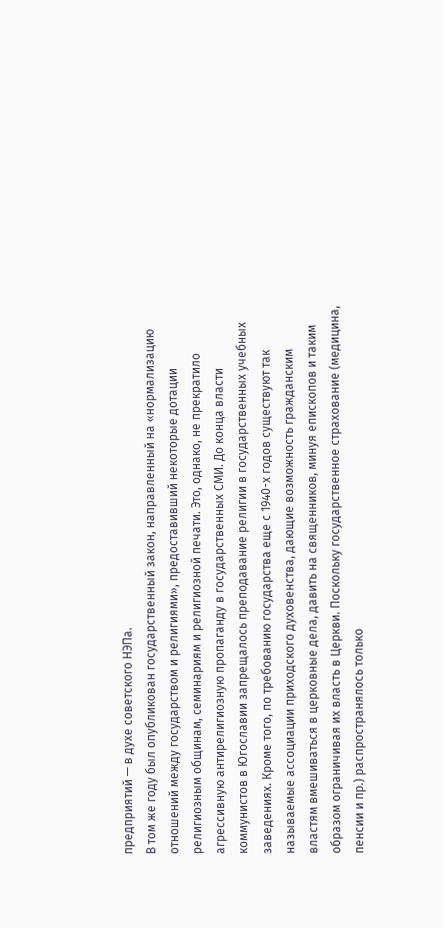предприятий — в духе советского НЭПа.
В том же году был опубликован государственный закон, направленный на «нормализацию отношений между государством и религиями», предоставивший некоторые дотации религиозным общинам, семинариям и религиозной печати. Это, однако, не прекратило агрессивную антирелигиозную пропаганду в государственных СМИ. До конца власти коммунистов в Югославии запрещалось преподавание религии в государственных учебных заведениях. Кроме того, по требованию государства еще с 1940-х годов существуют так называемые ассоциации приходского духовенства, дающие возможность гражданским властям вмешиваться в церковные дела, давить на священников, минуя епископов и таким образом ограничивая их власть в Церкви. Поскольку государственное страхование (медицина, пенсии и пр.) распространялось только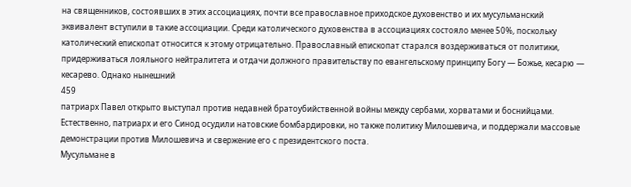на священников, состоявших в этих ассоциациях, почти все православное приходское духовенство и их мусульманский эквивалент вступили в такие ассоциации. Среди католического духовенства в ассоциациях состояло менее 50%, поскольку католический епископат относится к этому отрицательно. Православный епископат старался воздерживаться от политики, придерживаться лояльного нейтралитета и отдачи должного правительству по евангельскому принципу Богу — Божье, кесарю — кесарево. Однако нынешний
459
патриарх Павел открыто выступал против недавней братоубийственной войны между сербами, хорватами и боснийцами. Естественно, патриарх и его Синод осудили натовские бомбардировки, но также политику Милошевича, и поддержали массовые демонстрации против Милошевича и свержение его с президентского поста.
Мусульмане в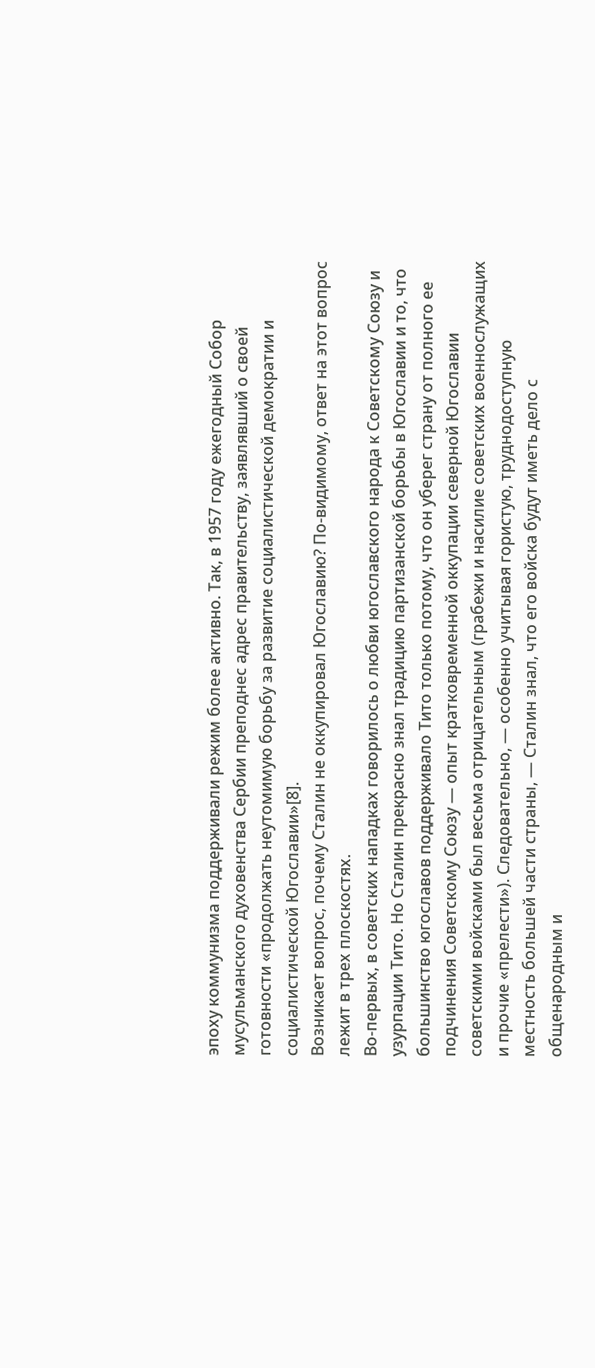эпоху коммунизма поддерживали режим более активно. Так, в 1957 году ежегодный Собор мусульманского духовенства Сербии преподнес адрес правительству, заявлявший о своей готовности «продолжать неутомимую борьбу за развитие социалистической демократии и социалистической Югославии»[8].
Возникает вопрос, почему Сталин не оккупировал Югославию? По-видимому, ответ на этот вопрос лежит в трех плоскостях.
Во-первых, в советских нападках говорилось о любви югославского народа к Советскому Союзу и узурпации Тито. Но Сталин прекрасно знал традицию партизанской борьбы в Югославии и то, что большинство югославов поддерживало Тито только потому, что он уберег страну от полного ее подчинения Советскому Союзу — опыт кратковременной оккупации северной Югославии советскими войсками был весьма отрицательным (грабежи и насилие советских военнослужащих и прочие «прелести»). Следовательно, — особенно учитывая гористую, труднодоступную местность большей части страны, — Сталин знал, что его войска будут иметь дело с общенародным и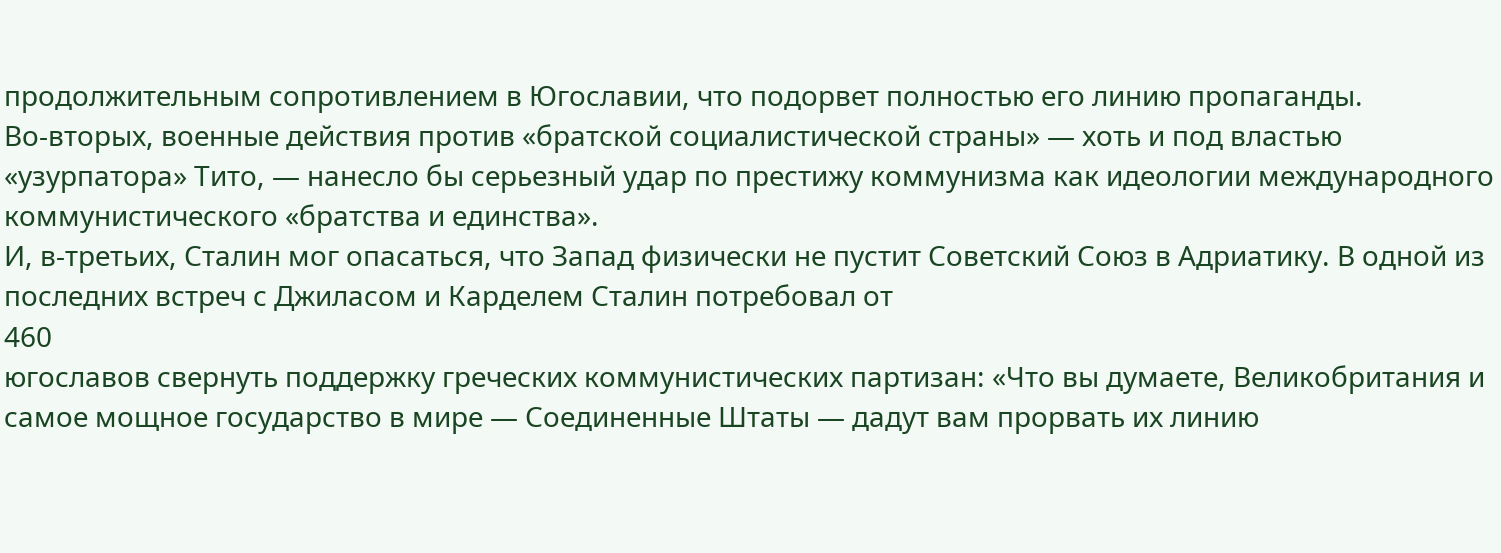продолжительным сопротивлением в Югославии, что подорвет полностью его линию пропаганды.
Во-вторых, военные действия против «братской социалистической страны» — хоть и под властью «узурпатора» Тито, — нанесло бы серьезный удар по престижу коммунизма как идеологии международного коммунистического «братства и единства».
И, в-третьих, Сталин мог опасаться, что Запад физически не пустит Советский Союз в Адриатику. В одной из последних встреч с Джиласом и Карделем Сталин потребовал от
460
югославов свернуть поддержку греческих коммунистических партизан: «Что вы думаете, Великобритания и самое мощное государство в мире — Соединенные Штаты — дадут вам прорвать их линию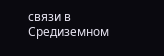связи в Средиземном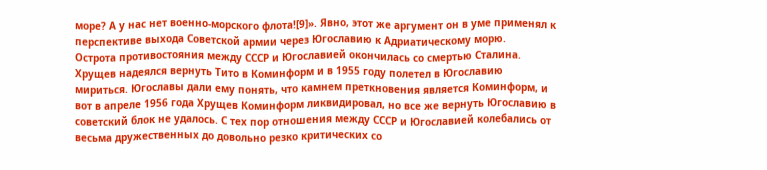море? А у нас нет военно-морского флота![9]». Явно, этот же аргумент он в уме применял к перспективе выхода Советской армии через Югославию к Адриатическому морю.
Острота противостояния между СССР и Югославией окончилась со смертью Сталина. Хрущев надеялся вернуть Тито в Коминформ и в 1955 году полетел в Югославию мириться. Югославы дали ему понять, что камнем преткновения является Коминформ, и вот в апреле 1956 года Хрущев Коминформ ликвидировал, но все же вернуть Югославию в советский блок не удалось. С тех пор отношения между СССР и Югославией колебались от весьма дружественных до довольно резко критических со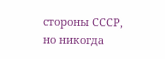стороны СССР, но никогда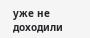уже не доходили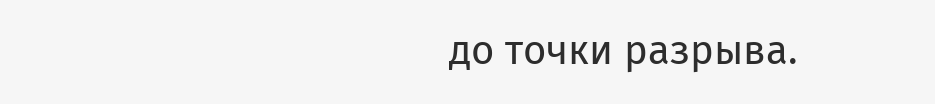до точки разрыва.